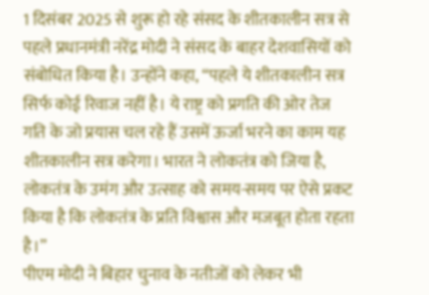1 दिसंबर 2025 से शुरू हो रहे संसद के शीतकालीन सत्र से पहले प्रधानमंत्री नरेंद्र मोदी ने संसद के बाहर देशवासियों को संबोधित किया है। उन्होंने कहा, “पहले ये शीतकालीन सत्र सिर्फ कोई रिवाज नहीं है। ये राष्ट्र को प्रगति की ओर तेज गति के जो प्रयास चल रहे हैं उसमें ऊर्जा भरने का काम यह शीतकालीन सत्र करेगा। भारत ने लोकतंत्र को जिया है, लोकतंत्र के उमंग और उत्साह को समय-समय पर ऐसे प्रकट किया है कि लोकतंत्र के प्रति विश्वास और मजबूत होता रहता है।”
पीएम मोदी ने बिहार चुनाव के नतीजों को लेकर भी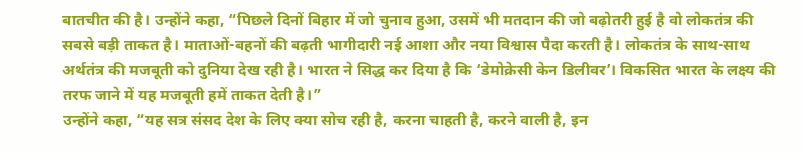बातचीत की है। उन्होंने कहा, “पिछले दिनों बिहार में जो चुनाव हुआ, उसमें भी मतदान की जो बढ़ोतरी हुई है वो लोकतंत्र की सबसे बड़ी ताकत है। माताओं-बहनों की बढ़ती भागीदारी नई आशा और नया विश्वास पैदा करती है। लोकतंत्र के साथ-साथ अर्थतंत्र की मजबूती को दुनिया देख रही है। भारत ने सिद्ध कर दिया है कि ‘डेमोक्रेसी केन डिलीवर’। विकसित भारत के लक्ष्य की तरफ जाने में यह मजबूती हमें ताकत देती है।”
उन्होंने कहा, “यह सत्र संसद देश के लिए क्या सोच रही है, करना चाहती है, करने वाली है, इन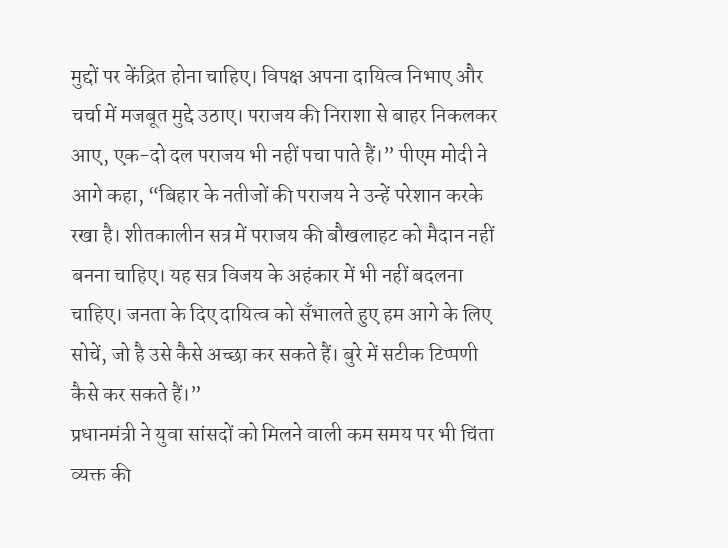मुद्दों पर केंद्रित होना चाहिए। विपक्ष अपना दायित्व निभाए और चर्चा में मजबूत मुद्दे उठाए। पराजय की निराशा से बाहर निकलकर आए, एक-दो दल पराजय भी नहीं पचा पाते हैं।” पीएम मोदी ने आगे कहा, “बिहार के नतीजों की पराजय ने उन्हें परेशान करके रखा है। शीतकालीन सत्र में पराजय की बौखलाहट को मैदान नहीं बनना चाहिए। यह सत्र विजय के अहंकार में भी नहीं बदलना चाहिए। जनता के दिए दायित्व को सँभालते हुए हम आगे के लिए सोचें, जो है उसे कैसे अच्छा कर सकते हैं। बुरे में सटीक टिप्पणी कैसे कर सकते हैं।”
प्रधानमंत्री ने युवा सांसदों को मिलने वाली कम समय पर भी चिंता व्यक्त की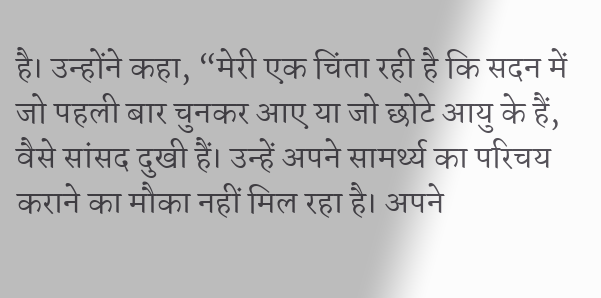है। उन्होंने कहा, “मेरी एक चिंता रही है कि सदन में जो पहली बार चुनकर आए या जो छोटे आयु के हैं, वैसे सांसद दुखी हैं। उन्हें अपने सामर्थ्य का परिचय कराने का मौका नहीं मिल रहा है। अपने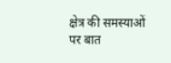क्षेत्र की समस्याओं पर बात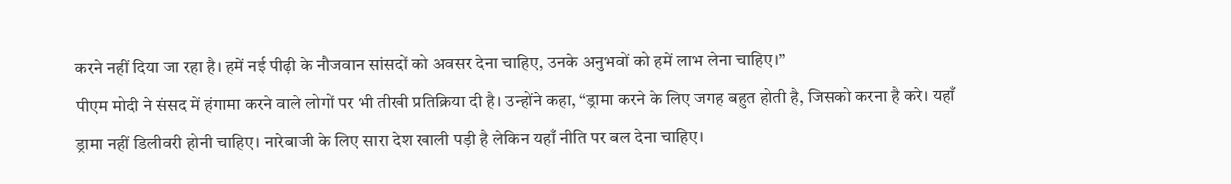करने नहीं दिया जा रहा है। हमें नई पीढ़ी के नौजवान सांसदों को अवसर देना चाहिए, उनके अनुभवों को हमें लाभ लेना चाहिए।”
पीएम मोदी ने संसद में हंगामा करने वाले लोगों पर भी तीखी प्रतिक्रिया दी है। उन्होंने कहा, “ड्रामा करने के लिए जगह बहुत होती है, जिसको करना है करे। यहाँ ड्रामा नहीं डिलीवरी होनी चाहिए। नारेबाजी के लिए सारा देश खाली पड़ी है लेकिन यहाँ नीति पर बल देना चाहिए।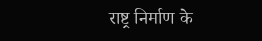राष्ट्र निर्माण के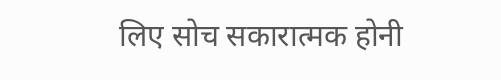लिए सोच सकारात्मक होनी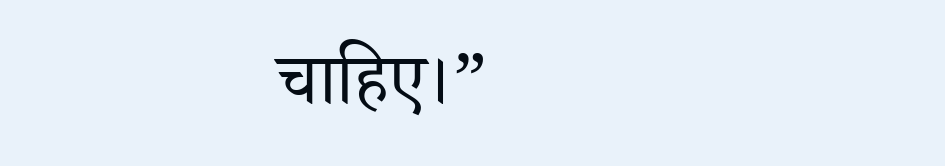चाहिए।”